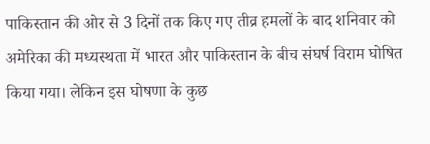पाकिस्तान की ओर से 3 दिनों तक किए गए तीव्र हमलों के बाद शनिवार को अमेरिका की मध्यस्थता में भारत और पाकिस्तान के बीच संघर्ष विराम घोषित किया गया। लेकिन इस घोषणा के कुछ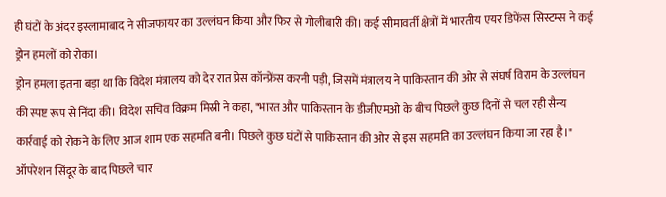ही घंटों के अंदर इस्लामाबाद ने सीजफायर का उल्लंघन किया और फिर से गोलीबारी की। कई सीमावर्ती क्षेत्रों में भारतीय एयर डिफेंस सिस्टम्स ने कई ड्रोन हमलों को रोका।
ड्रोन हमला इतना बड़ा था कि विदेश मंत्रालय को देर रात प्रेस कॉन्फ्रेंस करनी पड़ी, जिसमें मंत्रालय ने पाकिस्तान की ओर से संघर्ष विराम के उल्लंघन की स्पष्ट रूप से निंदा की। विदेश सचिव विक्रम मिस्री ने कहा, "भारत और पाकिस्तान के डीजीएमओ के बीच पिछले कुछ दिनों से चल रही सैन्य कार्रवाई को रोकने के लिए आज शाम एक सहमति बनी। पिछले कुछ घंटों से पाकिस्तान की ओर से इस सहमति का उल्लंघन किया जा रहा है।"
ऑपरेशन सिंदूर के बाद पिछले चार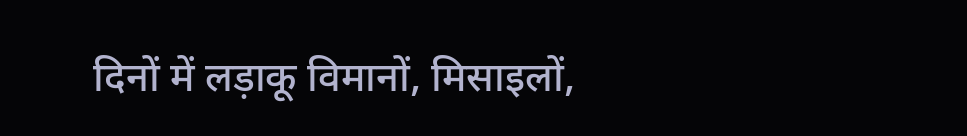दिनों में लड़ाकू विमानों, मिसाइलों,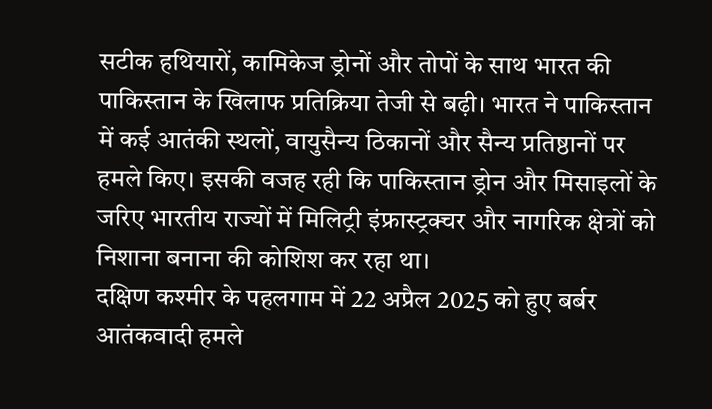सटीक हथियारों, कामिकेज ड्रोनों और तोपों के साथ भारत की पाकिस्तान के खिलाफ प्रतिक्रिया तेजी से बढ़ी। भारत ने पाकिस्तान में कई आतंकी स्थलों, वायुसैन्य ठिकानों और सैन्य प्रतिष्ठानों पर हमले किए। इसकी वजह रही कि पाकिस्तान ड्रोन और मिसाइलों के जरिए भारतीय राज्यों में मिलिट्री इंफ्रास्ट्रक्चर और नागरिक क्षेत्रों को निशाना बनाना की कोशिश कर रहा था।
दक्षिण कश्मीर के पहलगाम में 22 अप्रैल 2025 को हुए बर्बर आतंकवादी हमले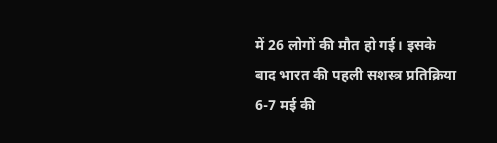में 26 लोगों की मौत हो गई। इसके बाद भारत की पहली सशस्त्र प्रतिक्रिया 6-7 मई की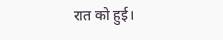रात को हुई।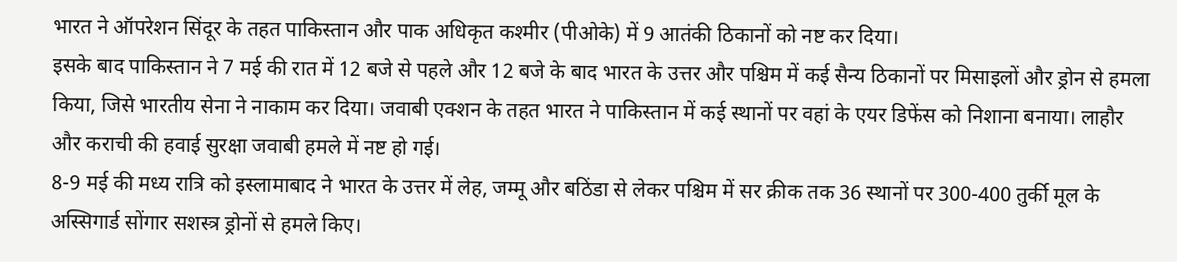भारत ने ऑपरेशन सिंदूर के तहत पाकिस्तान और पाक अधिकृत कश्मीर (पीओके) में 9 आतंकी ठिकानों को नष्ट कर दिया।
इसके बाद पाकिस्तान ने 7 मई की रात में 12 बजे से पहले और 12 बजे के बाद भारत के उत्तर और पश्चिम में कई सैन्य ठिकानों पर मिसाइलों और ड्रोन से हमला किया, जिसे भारतीय सेना ने नाकाम कर दिया। जवाबी एक्शन के तहत भारत ने पाकिस्तान में कई स्थानों पर वहां के एयर डिफेंस को निशाना बनाया। लाहौर और कराची की हवाई सुरक्षा जवाबी हमले में नष्ट हो गई।
8-9 मई की मध्य रात्रि को इस्लामाबाद ने भारत के उत्तर में लेह, जम्मू और बठिंडा से लेकर पश्चिम में सर क्रीक तक 36 स्थानों पर 300-400 तुर्की मूल के अस्सिगार्ड सोंगार सशस्त्र ड्रोनों से हमले किए।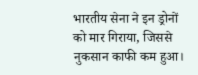भारतीय सेना ने इन ड्रोनों को मार गिराया, जिससे नुकसान काफी कम हुआ।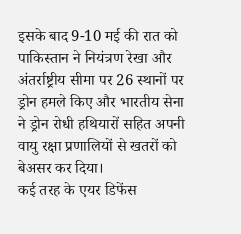इसके बाद 9-10 मई की रात को पाकिस्तान ने नियंत्रण रेखा और अंतर्राष्ट्रीय सीमा पर 26 स्थानों पर ड्रोन हमले किए और भारतीय सेना ने ड्रोन रोधी हथियारों सहित अपनी वायु रक्षा प्रणालियों से खतरों को बेअसर कर दिया।
कई तरह के एयर डिफेंस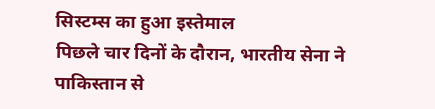सिस्टम्स का हुआ इस्तेमाल
पिछले चार दिनों के दौरान, भारतीय सेना ने पाकिस्तान से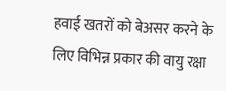हवाई खतरों को बेअसर करने के लिए विभिन्न प्रकार की वायु रक्षा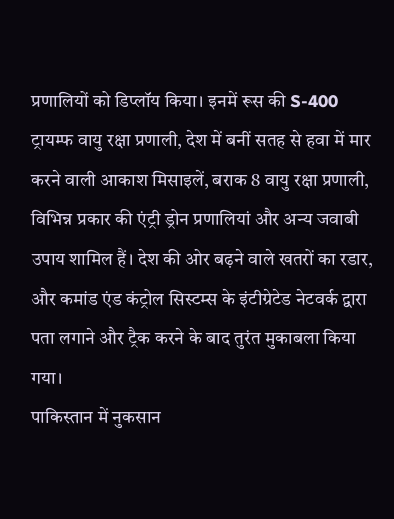प्रणालियों को डिप्लॉय किया। इनमें रूस की S-400 ट्रायम्फ वायु रक्षा प्रणाली, देश में बनीं सतह से हवा में मार करने वाली आकाश मिसाइलें, बराक 8 वायु रक्षा प्रणाली, विभिन्न प्रकार की एंट्री ड्रोन प्रणालियां और अन्य जवाबी उपाय शामिल हैं। देश की ओर बढ़ने वाले खतरों का रडार, और कमांड एंड कंट्रोल सिस्टम्स के इंटीग्रेटेड नेटवर्क द्वारा पता लगाने और ट्रैक करने के बाद तुरंत मुकाबला किया गया।
पाकिस्तान में नुकसान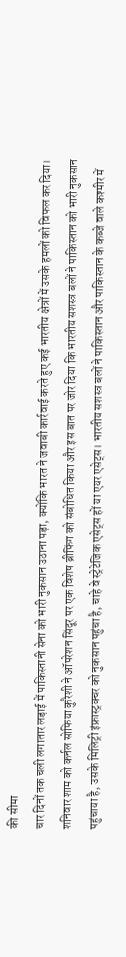की सीमा
चार दिनों तक चली लगातार लड़ाई में पाकिस्तानी सेना को भारी नुकसान उठाना पड़ा, क्योंकि भारत ने जवाबी कार्रवाई करते हुए कई भारतीय क्षेत्रों में उसके हमलों को विफल कर दिया। शनिवार शाम को कर्नल सोफिया कुरैशी ने ऑपरेशन सिंदूर पर एक विशेष ब्रीफिंग को संबोधित किया और इस बात पर जोर दिया कि भारतीय सशस्त्र बलों ने पाकिस्तान को भारी नुकसान पहुंचाया है, उसके मिलिट्री इंफ्रास्ट्रक्चर को नुकसान पहुंचा है, चाहे वे स्ट्रेटेजिक एसेट्स हों या एयर एसेट्स। भारतीय सशस्त्र बलों ने पाकिस्तान और पाकिस्तान के कब्जे वाले कश्मीर में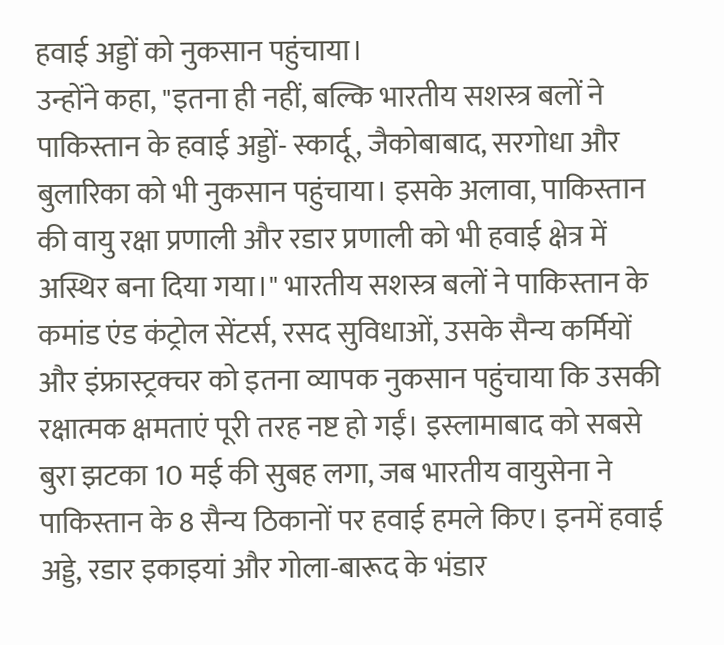हवाई अड्डों को नुकसान पहुंचाया।
उन्होंने कहा, "इतना ही नहीं, बल्कि भारतीय सशस्त्र बलों ने पाकिस्तान के हवाई अड्डों- स्कार्दू, जैकोबाबाद, सरगोधा और बुलारिका को भी नुकसान पहुंचाया। इसके अलावा, पाकिस्तान की वायु रक्षा प्रणाली और रडार प्रणाली को भी हवाई क्षेत्र में अस्थिर बना दिया गया।" भारतीय सशस्त्र बलों ने पाकिस्तान के कमांड एंड कंट्रोल सेंटर्स, रसद सुविधाओं, उसके सैन्य कर्मियों और इंफ्रास्ट्रक्चर को इतना व्यापक नुकसान पहुंचाया कि उसकी रक्षात्मक क्षमताएं पूरी तरह नष्ट हो गईं। इस्लामाबाद को सबसे बुरा झटका 10 मई की सुबह लगा, जब भारतीय वायुसेना ने पाकिस्तान के 8 सैन्य ठिकानों पर हवाई हमले किए। इनमें हवाई अड्डे, रडार इकाइयां और गोला-बारूद के भंडार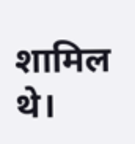शामिल थे।